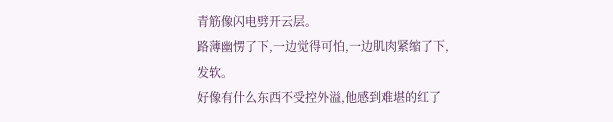青筋像闪电劈开云层。
路薄幽愣了下,一边觉得可怕,一边肌肉紧缩了下,发软。
好像有什么东西不受控外溢,他感到难堪的红了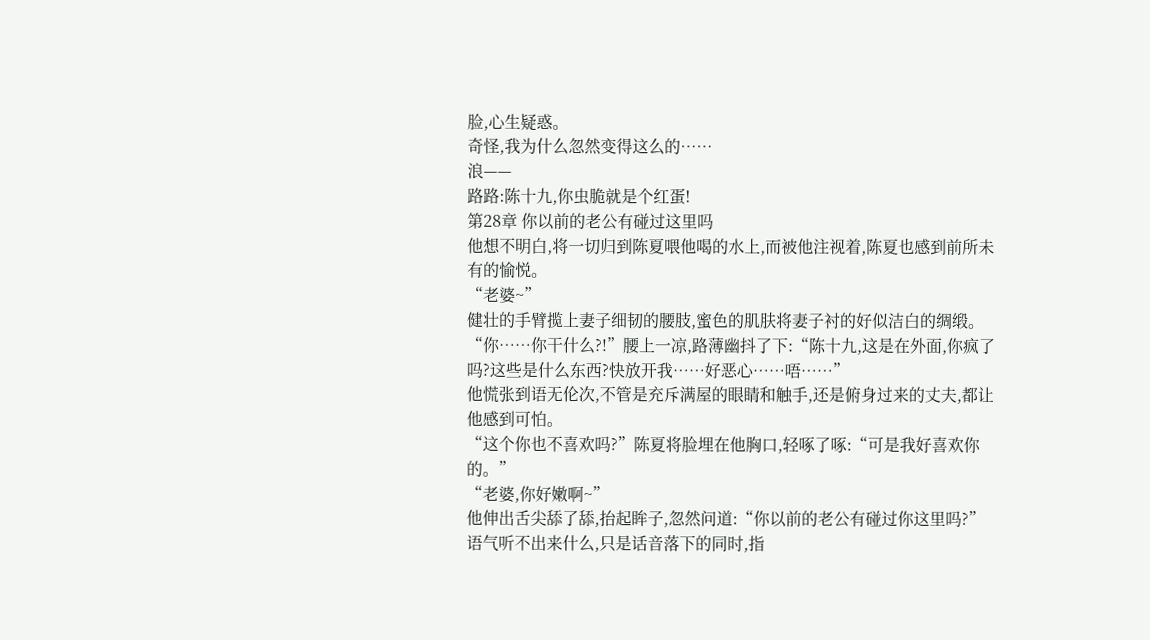脸,心生疑惑。
奇怪,我为什么忽然变得这么的……
浪——
路路:陈十九,你虫脆就是个红蛋!
第28章 你以前的老公有碰过这里吗
他想不明白,将一切归到陈夏喂他喝的水上,而被他注视着,陈夏也感到前所未有的愉悦。
“老婆~”
健壮的手臂揽上妻子细韧的腰肢,蜜色的肌肤将妻子衬的好似洁白的绸缎。
“你……你干什么?!”腰上一凉,路薄幽抖了下:“陈十九,这是在外面,你疯了吗?这些是什么东西?快放开我……好恶心……唔……”
他慌张到语无伦次,不管是充斥满屋的眼睛和触手,还是俯身过来的丈夫,都让他感到可怕。
“这个你也不喜欢吗?”陈夏将脸埋在他胸口,轻啄了啄:“可是我好喜欢你的。”
“老婆,你好嫩啊~”
他伸出舌尖舔了舔,抬起眸子,忽然问道:“你以前的老公有碰过你这里吗?”
语气听不出来什么,只是话音落下的同时,指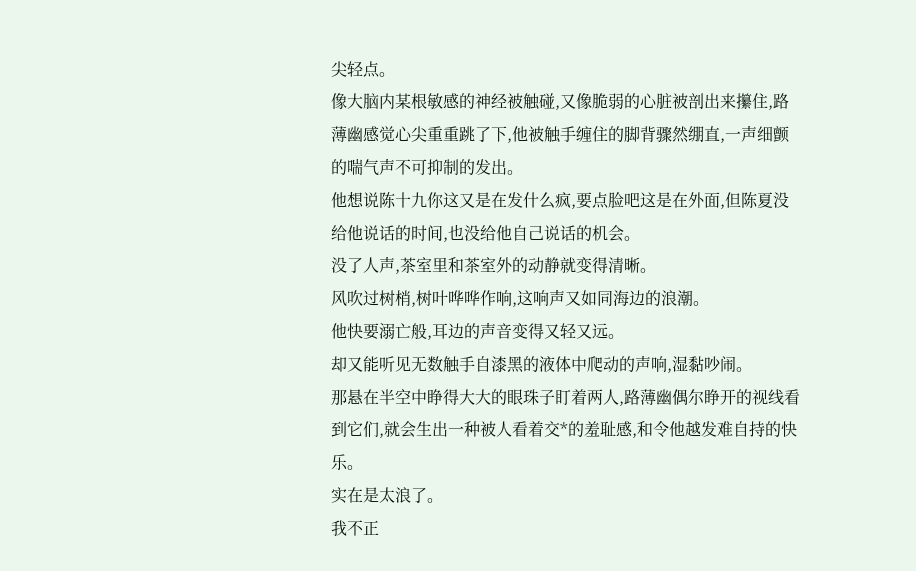尖轻点。
像大脑内某根敏感的神经被触碰,又像脆弱的心脏被剖出来攥住,路薄幽感觉心尖重重跳了下,他被触手缠住的脚背骤然绷直,一声细颤的喘气声不可抑制的发出。
他想说陈十九你这又是在发什么疯,要点脸吧这是在外面,但陈夏没给他说话的时间,也没给他自己说话的机会。
没了人声,茶室里和茶室外的动静就变得清晰。
风吹过树梢,树叶哗哗作响,这响声又如同海边的浪潮。
他快要溺亡般,耳边的声音变得又轻又远。
却又能听见无数触手自漆黑的液体中爬动的声响,湿黏吵闹。
那悬在半空中睁得大大的眼珠子盯着两人,路薄幽偶尔睁开的视线看到它们,就会生出一种被人看着交*的羞耻感,和令他越发难自持的快乐。
实在是太浪了。
我不正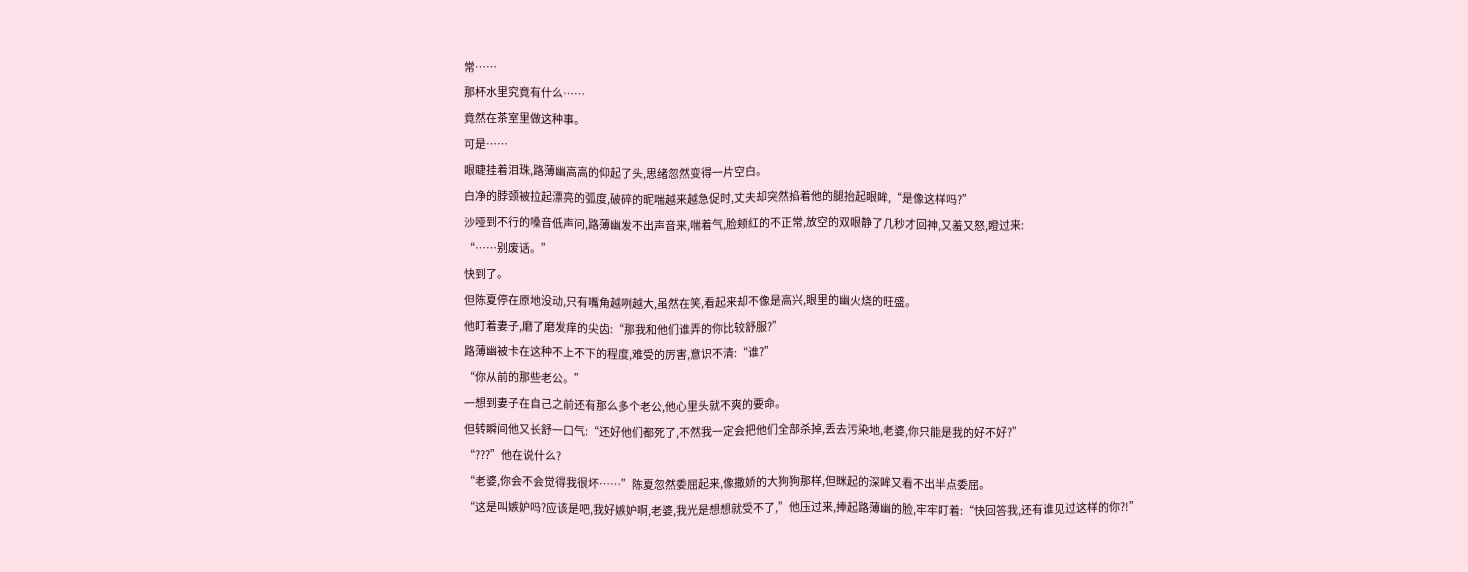常……
那杯水里究竟有什么……
竟然在茶室里做这种事。
可是……
眼睫挂着泪珠,路薄幽高高的仰起了头,思绪忽然变得一片空白。
白净的脖颈被拉起漂亮的弧度,破碎的昵喘越来越急促时,丈夫却突然掐着他的腿抬起眼眸,“是像这样吗?”
沙哑到不行的嗓音低声问,路薄幽发不出声音来,喘着气,脸颊红的不正常,放空的双眼静了几秒才回神,又羞又怒,瞪过来:
“……别废话。”
快到了。
但陈夏停在原地没动,只有嘴角越咧越大,虽然在笑,看起来却不像是高兴,眼里的幽火烧的旺盛。
他盯着妻子,磨了磨发痒的尖齿:“那我和他们谁弄的你比较舒服?”
路薄幽被卡在这种不上不下的程度,难受的厉害,意识不清:“谁?”
“你从前的那些老公。”
一想到妻子在自己之前还有那么多个老公,他心里头就不爽的要命。
但转瞬间他又长舒一口气:“还好他们都死了,不然我一定会把他们全部杀掉,丢去污染地,老婆,你只能是我的好不好?”
“???”他在说什么?
“老婆,你会不会觉得我很坏……”陈夏忽然委屈起来,像撒娇的大狗狗那样,但眯起的深眸又看不出半点委屈。
“这是叫嫉妒吗?应该是吧,我好嫉妒啊,老婆,我光是想想就受不了,”他压过来,捧起路薄幽的脸,牢牢盯着:“快回答我,还有谁见过这样的你?!”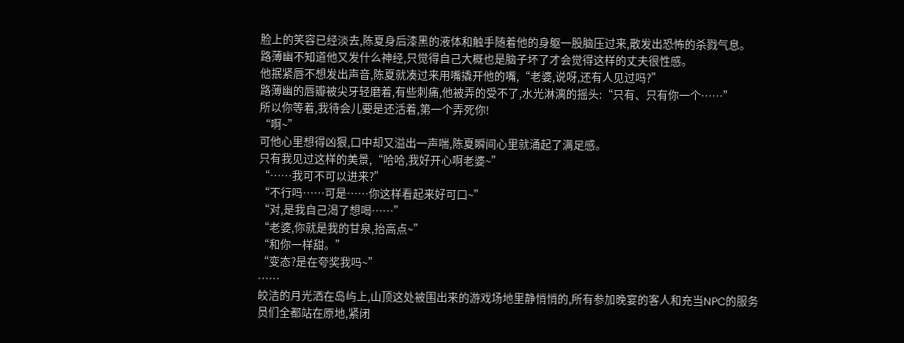脸上的笑容已经淡去,陈夏身后漆黑的液体和触手随着他的身躯一股脑压过来,散发出恐怖的杀戮气息。
路薄幽不知道他又发什么神经,只觉得自己大概也是脑子坏了才会觉得这样的丈夫很性感。
他抿紧唇不想发出声音,陈夏就凑过来用嘴撬开他的嘴,“老婆,说呀,还有人见过吗?”
路薄幽的唇瓣被尖牙轻磨着,有些刺痛,他被弄的受不了,水光淋漓的摇头:“只有、只有你一个……”
所以你等着,我待会儿要是还活着,第一个弄死你!
“啊~”
可他心里想得凶狠,口中却又溢出一声喘,陈夏瞬间心里就涌起了满足感。
只有我见过这样的美景,“哈哈,我好开心啊老婆~”
“……我可不可以进来?”
“不行吗……可是……你这样看起来好可口~”
“对,是我自己渴了想喝……”
“老婆,你就是我的甘泉,抬高点~”
“和你一样甜。”
“变态?是在夸奖我吗~”
……
皎洁的月光洒在岛屿上,山顶这处被围出来的游戏场地里静悄悄的,所有参加晚宴的客人和充当NPC的服务员们全都站在原地,紧闭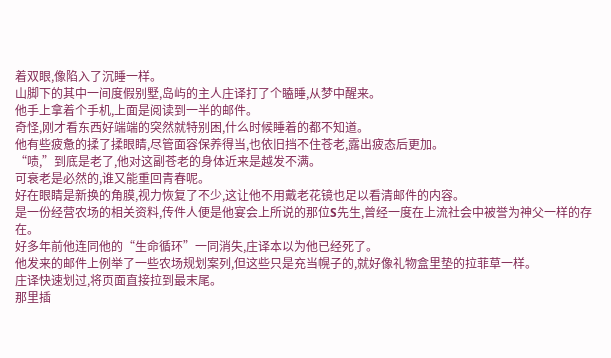着双眼,像陷入了沉睡一样。
山脚下的其中一间度假别墅,岛屿的主人庄译打了个瞌睡,从梦中醒来。
他手上拿着个手机,上面是阅读到一半的邮件。
奇怪,刚才看东西好端端的突然就特别困,什么时候睡着的都不知道。
他有些疲惫的揉了揉眼睛,尽管面容保养得当,也依旧挡不住苍老,露出疲态后更加。
“啧,”到底是老了,他对这副苍老的身体近来是越发不满。
可衰老是必然的,谁又能重回青春呢。
好在眼睛是新换的角膜,视力恢复了不少,这让他不用戴老花镜也足以看清邮件的内容。
是一份经营农场的相关资料,传件人便是他宴会上所说的那位S先生,曾经一度在上流社会中被誉为神父一样的存在。
好多年前他连同他的“生命循环”一同消失,庄译本以为他已经死了。
他发来的邮件上例举了一些农场规划案列,但这些只是充当幌子的,就好像礼物盒里垫的拉菲草一样。
庄译快速划过,将页面直接拉到最末尾。
那里插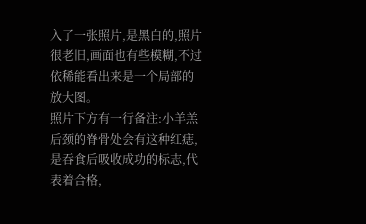入了一张照片,是黑白的,照片很老旧,画面也有些模糊,不过依稀能看出来是一个局部的放大图。
照片下方有一行备注:小羊羔后颈的脊骨处会有这种红痣,是吞食后吸收成功的标志,代表着合格,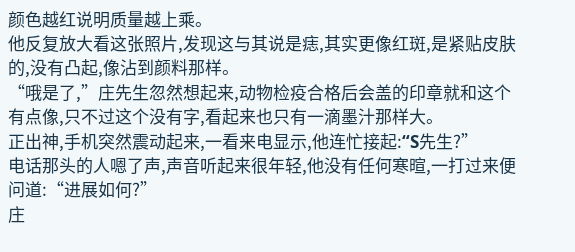颜色越红说明质量越上乘。
他反复放大看这张照片,发现这与其说是痣,其实更像红斑,是紧贴皮肤的,没有凸起,像沾到颜料那样。
“哦是了,”庄先生忽然想起来,动物检疫合格后会盖的印章就和这个有点像,只不过这个没有字,看起来也只有一滴墨汁那样大。
正出神,手机突然震动起来,一看来电显示,他连忙接起:“S先生?”
电话那头的人嗯了声,声音听起来很年轻,他没有任何寒暄,一打过来便问道:“进展如何?”
庄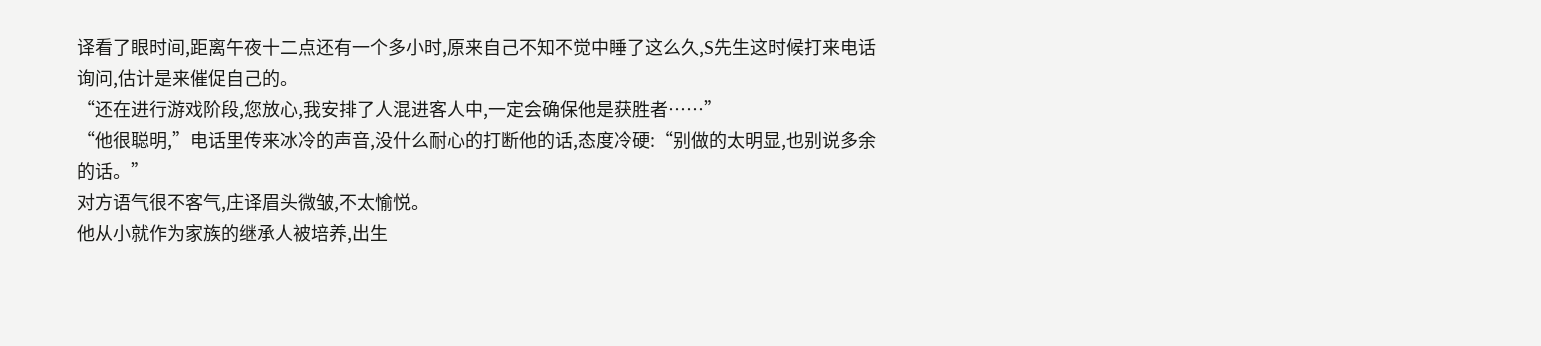译看了眼时间,距离午夜十二点还有一个多小时,原来自己不知不觉中睡了这么久,S先生这时候打来电话询问,估计是来催促自己的。
“还在进行游戏阶段,您放心,我安排了人混进客人中,一定会确保他是获胜者……”
“他很聪明,”电话里传来冰冷的声音,没什么耐心的打断他的话,态度冷硬:“别做的太明显,也别说多余的话。”
对方语气很不客气,庄译眉头微皱,不太愉悦。
他从小就作为家族的继承人被培养,出生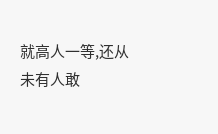就高人一等,还从未有人敢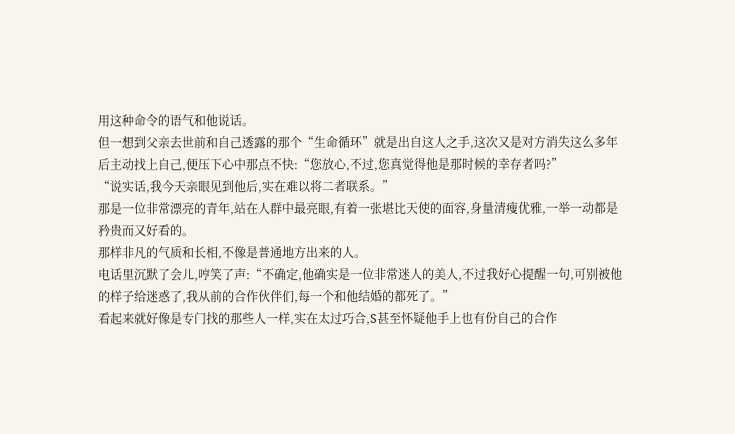用这种命令的语气和他说话。
但一想到父亲去世前和自己透露的那个“生命循环”就是出自这人之手,这次又是对方消失这么多年后主动找上自己,便压下心中那点不快:“您放心,不过,您真觉得他是那时候的幸存者吗?”
“说实话,我今天亲眼见到他后,实在难以将二者联系。”
那是一位非常漂亮的青年,站在人群中最亮眼,有着一张堪比天使的面容,身量清瘦优雅,一举一动都是矜贵而又好看的。
那样非凡的气质和长相,不像是普通地方出来的人。
电话里沉默了会儿,哼笑了声:“不确定,他确实是一位非常迷人的美人,不过我好心提醒一句,可别被他的样子给迷惑了,我从前的合作伙伴们,每一个和他结婚的都死了。”
看起来就好像是专门找的那些人一样,实在太过巧合,S甚至怀疑他手上也有份自己的合作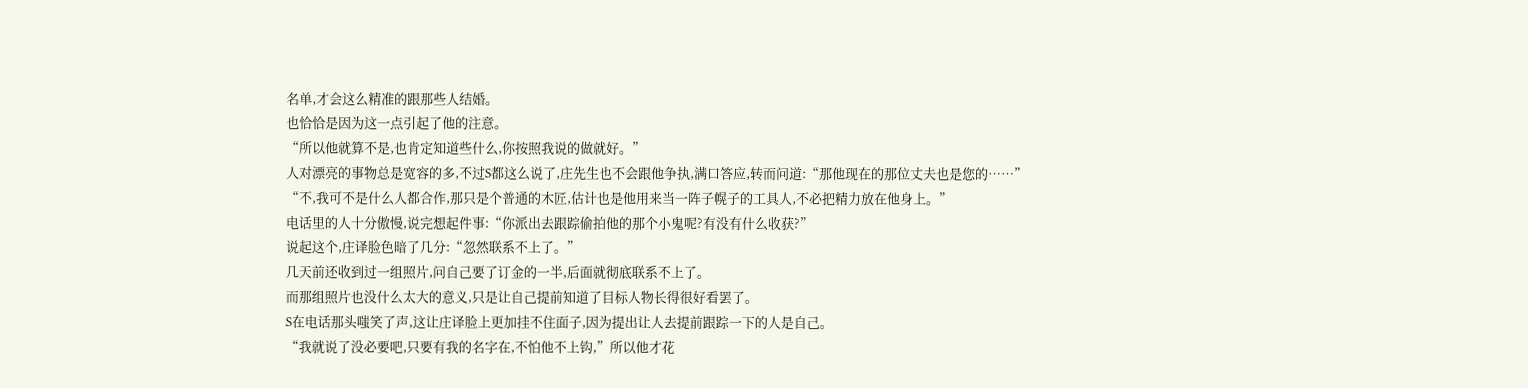名单,才会这么精准的跟那些人结婚。
也恰恰是因为这一点引起了他的注意。
“所以他就算不是,也肯定知道些什么,你按照我说的做就好。”
人对漂亮的事物总是宽容的多,不过S都这么说了,庄先生也不会跟他争执,满口答应,转而问道:“那他现在的那位丈夫也是您的……”
“不,我可不是什么人都合作,那只是个普通的木匠,估计也是他用来当一阵子幌子的工具人,不必把精力放在他身上。”
电话里的人十分傲慢,说完想起件事:“你派出去跟踪偷拍他的那个小鬼呢?有没有什么收获?”
说起这个,庄译脸色暗了几分:“忽然联系不上了。”
几天前还收到过一组照片,问自己要了订金的一半,后面就彻底联系不上了。
而那组照片也没什么太大的意义,只是让自己提前知道了目标人物长得很好看罢了。
S在电话那头嗤笑了声,这让庄译脸上更加挂不住面子,因为提出让人去提前跟踪一下的人是自己。
“我就说了没必要吧,只要有我的名字在,不怕他不上钩,”所以他才花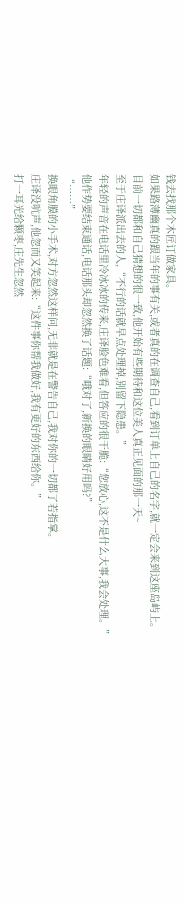钱去找那个木匠订做家具。
如果路薄幽真的跟当年的事有关,或者真的在调查自己,看到订单上自己的名字,就一定会来到这座岛屿上。
目前一切都和自己猜想的很一致,他开始有些期待和这位美人真正见面的那一天~
至于庄译派出去的人,“不行的话就早点处理掉,别留下隐患。”
年轻的声音在电话里冷冰冰的传来,庄译脸色难看,但答应的很干脆:“您放心,这不是什么大事,我会处理。”
他作势要结束通话,电话那头却忽然换了话题:“哦对了,新换的眼睛好用吗?”
“……”
换眼角膜的小手术,对方忽然这样问,无非就是在警告自己,我对你的一切都了若指掌。
庄译没吭声,他忽而又笑起来:“这件事你帮我做好,我有更好的东西给你。”
打一耳光给颗枣,庄先生忽然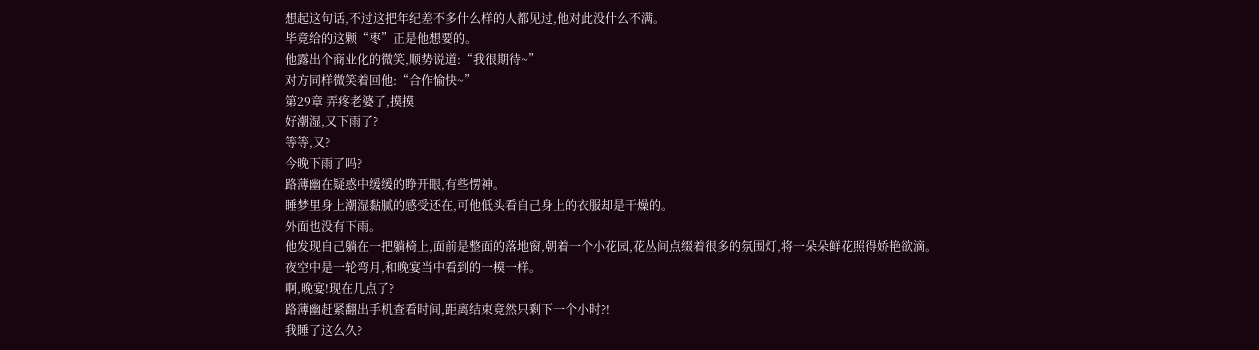想起这句话,不过这把年纪差不多什么样的人都见过,他对此没什么不满。
毕竟给的这颗“枣”正是他想要的。
他露出个商业化的微笑,顺势说道:“我很期待~”
对方同样微笑着回他:“合作愉快~”
第29章 弄疼老婆了,摸摸
好潮湿,又下雨了?
等等,又?
今晚下雨了吗?
路薄幽在疑惑中缓缓的睁开眼,有些愣神。
睡梦里身上潮湿黏腻的感受还在,可他低头看自己身上的衣服却是干燥的。
外面也没有下雨。
他发现自己躺在一把躺椅上,面前是整面的落地窗,朝着一个小花园,花丛间点缀着很多的氛围灯,将一朵朵鲜花照得娇艳欲滴。
夜空中是一轮弯月,和晚宴当中看到的一模一样。
啊,晚宴!现在几点了?
路薄幽赶紧翻出手机查看时间,距离结束竟然只剩下一个小时?!
我睡了这么久?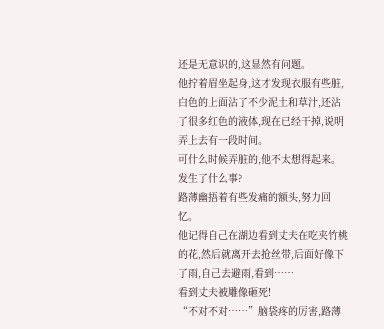还是无意识的,这显然有问题。
他拧着眉坐起身,这才发现衣服有些脏,白色的上面沾了不少泥土和草汁,还沾了很多红色的液体,现在已经干掉,说明弄上去有一段时间。
可什么时候弄脏的,他不太想得起来。
发生了什么事?
路薄幽捂着有些发痛的额头,努力回忆。
他记得自己在湖边看到丈夫在吃夹竹桃的花,然后就离开去抢丝带,后面好像下了雨,自己去避雨,看到……
看到丈夫被雕像砸死!
“不对不对……”脑袋疼的厉害,路薄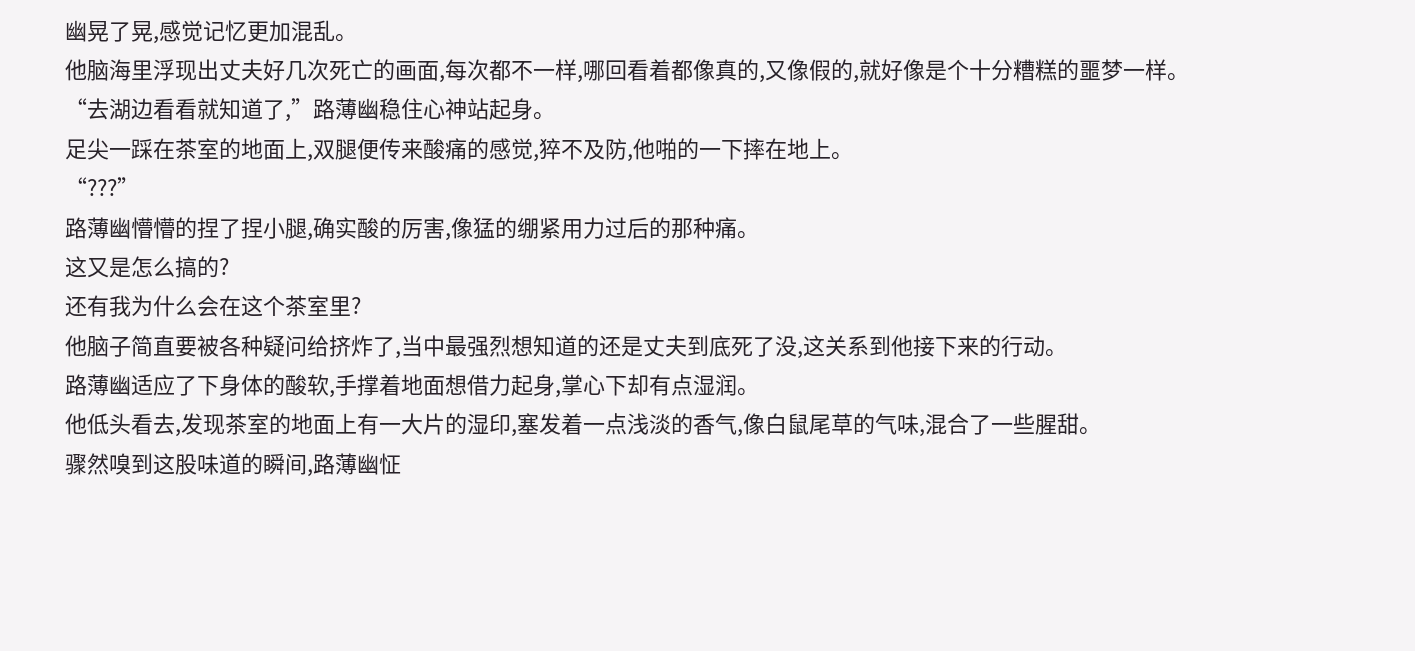幽晃了晃,感觉记忆更加混乱。
他脑海里浮现出丈夫好几次死亡的画面,每次都不一样,哪回看着都像真的,又像假的,就好像是个十分糟糕的噩梦一样。
“去湖边看看就知道了,”路薄幽稳住心神站起身。
足尖一踩在茶室的地面上,双腿便传来酸痛的感觉,猝不及防,他啪的一下摔在地上。
“???”
路薄幽懵懵的捏了捏小腿,确实酸的厉害,像猛的绷紧用力过后的那种痛。
这又是怎么搞的?
还有我为什么会在这个茶室里?
他脑子简直要被各种疑问给挤炸了,当中最强烈想知道的还是丈夫到底死了没,这关系到他接下来的行动。
路薄幽适应了下身体的酸软,手撑着地面想借力起身,掌心下却有点湿润。
他低头看去,发现茶室的地面上有一大片的湿印,塞发着一点浅淡的香气,像白鼠尾草的气味,混合了一些腥甜。
骤然嗅到这股味道的瞬间,路薄幽怔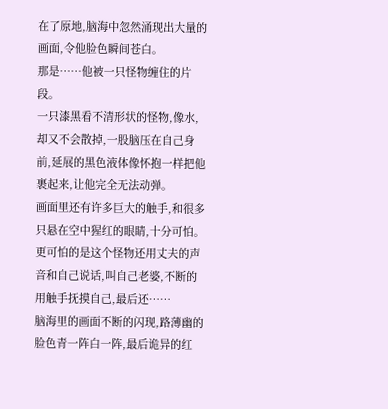在了原地,脑海中忽然涌现出大量的画面,令他脸色瞬间苍白。
那是……他被一只怪物缠住的片段。
一只漆黑看不清形状的怪物,像水,却又不会散掉,一股脑压在自己身前,延展的黑色液体像怀抱一样把他裹起来,让他完全无法动弹。
画面里还有许多巨大的触手,和很多只悬在空中猩红的眼睛,十分可怕。
更可怕的是这个怪物还用丈夫的声音和自己说话,叫自己老婆,不断的用触手抚摸自己,最后还……
脑海里的画面不断的闪现,路薄幽的脸色青一阵白一阵,最后诡异的红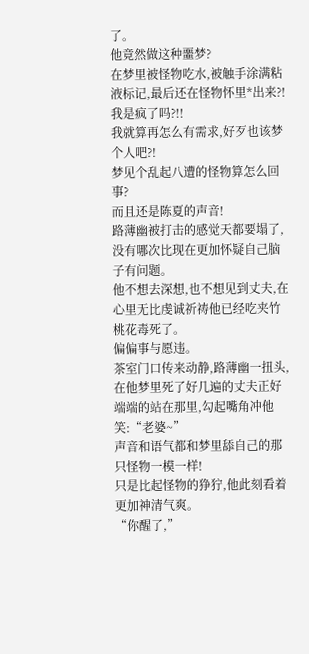了。
他竟然做这种噩梦?
在梦里被怪物吃水,被触手涂满粘液标记,最后还在怪物怀里*出来?!
我是疯了吗?!!
我就算再怎么有需求,好歹也该梦个人吧?!
梦见个乱起八遭的怪物算怎么回事?
而且还是陈夏的声音!
路薄幽被打击的感觉天都要塌了,没有哪次比现在更加怀疑自己脑子有问题。
他不想去深想,也不想见到丈夫,在心里无比虔诚祈祷他已经吃夹竹桃花毒死了。
偏偏事与愿违。
茶室门口传来动静,路薄幽一扭头,在他梦里死了好几遍的丈夫正好端端的站在那里,勾起嘴角冲他笑:“老婆~”
声音和语气都和梦里舔自己的那只怪物一模一样!
只是比起怪物的狰狞,他此刻看着更加神清气爽。
“你醒了,”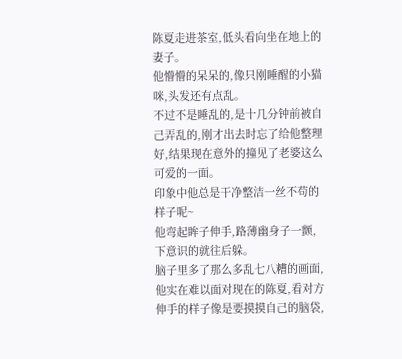陈夏走进茶室,低头看向坐在地上的妻子。
他懵懵的呆呆的,像只刚睡醒的小猫咪,头发还有点乱。
不过不是睡乱的,是十几分钟前被自己弄乱的,刚才出去时忘了给他整理好,结果现在意外的撞见了老婆这么可爱的一面。
印象中他总是干净整洁一丝不苟的样子呢~
他弯起眸子伸手,路薄幽身子一颤,下意识的就往后躲。
脑子里多了那么多乱七八糟的画面,他实在难以面对现在的陈夏,看对方伸手的样子像是要摸摸自己的脑袋,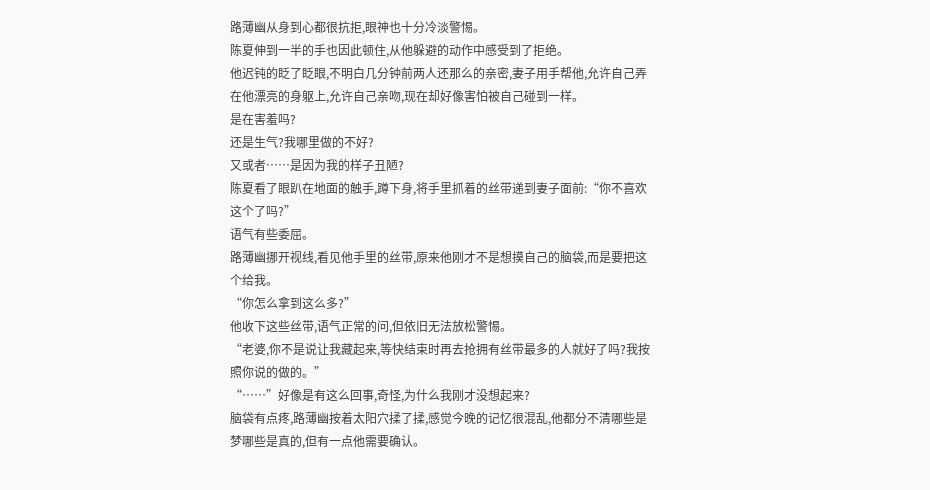路薄幽从身到心都很抗拒,眼神也十分冷淡警惕。
陈夏伸到一半的手也因此顿住,从他躲避的动作中感受到了拒绝。
他迟钝的眨了眨眼,不明白几分钟前两人还那么的亲密,妻子用手帮他,允许自己弄在他漂亮的身躯上,允许自己亲吻,现在却好像害怕被自己碰到一样。
是在害羞吗?
还是生气?我哪里做的不好?
又或者……是因为我的样子丑陋?
陈夏看了眼趴在地面的触手,蹲下身,将手里抓着的丝带递到妻子面前:“你不喜欢这个了吗?”
语气有些委屈。
路薄幽挪开视线,看见他手里的丝带,原来他刚才不是想摸自己的脑袋,而是要把这个给我。
“你怎么拿到这么多?”
他收下这些丝带,语气正常的问,但依旧无法放松警惕。
“老婆,你不是说让我藏起来,等快结束时再去抢拥有丝带最多的人就好了吗?我按照你说的做的。”
“……”好像是有这么回事,奇怪,为什么我刚才没想起来?
脑袋有点疼,路薄幽按着太阳穴揉了揉,感觉今晚的记忆很混乱,他都分不清哪些是梦哪些是真的,但有一点他需要确认。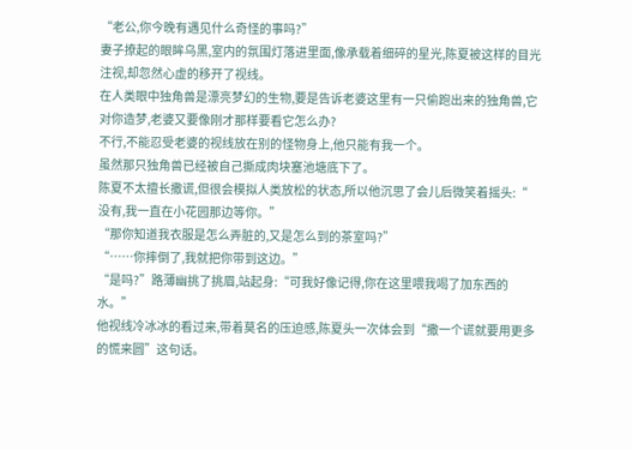“老公,你今晚有遇见什么奇怪的事吗?”
妻子撩起的眼眸乌黑,室内的氛围灯落进里面,像承载着细碎的星光,陈夏被这样的目光注视,却忽然心虚的移开了视线。
在人类眼中独角兽是漂亮梦幻的生物,要是告诉老婆这里有一只偷跑出来的独角兽,它对你造梦,老婆又要像刚才那样要看它怎么办?
不行,不能忍受老婆的视线放在别的怪物身上,他只能有我一个。
虽然那只独角兽已经被自己撕成肉块塞池塘底下了。
陈夏不太擅长撒谎,但很会模拟人类放松的状态,所以他沉思了会儿后微笑着摇头:“ 没有,我一直在小花园那边等你。”
“那你知道我衣服是怎么弄脏的,又是怎么到的茶室吗?”
“……你摔倒了,我就把你带到这边。”
“是吗?”路薄幽挑了挑眉,站起身:“可我好像记得,你在这里喂我喝了加东西的水。”
他视线冷冰冰的看过来,带着莫名的压迫感,陈夏头一次体会到“撒一个谎就要用更多的慌来圆”这句话。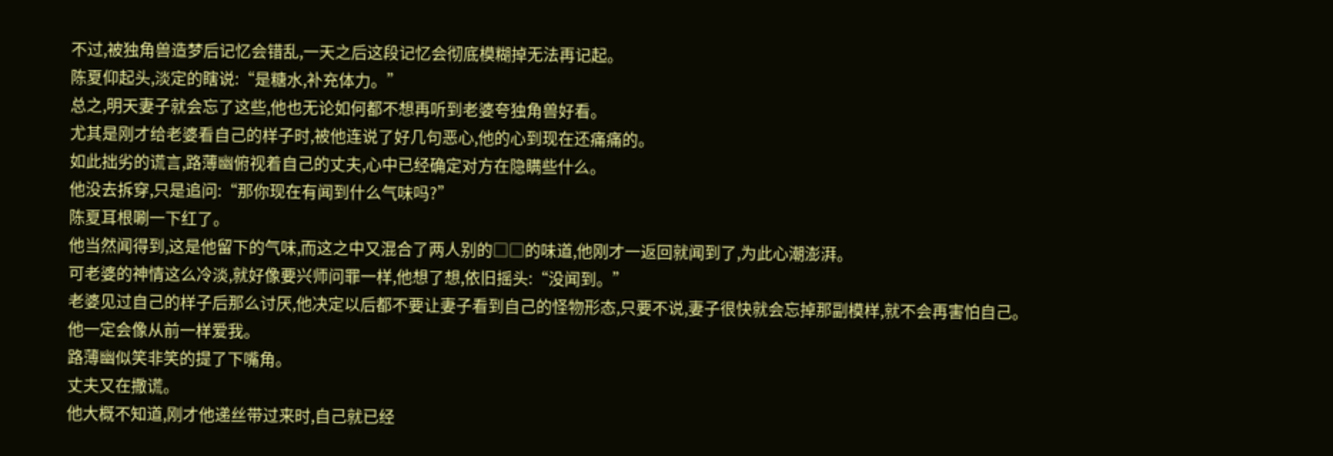不过,被独角兽造梦后记忆会错乱,一天之后这段记忆会彻底模糊掉无法再记起。
陈夏仰起头,淡定的瞎说:“是糖水,补充体力。”
总之,明天妻子就会忘了这些,他也无论如何都不想再听到老婆夸独角兽好看。
尤其是刚才给老婆看自己的样子时,被他连说了好几句恶心,他的心到现在还痛痛的。
如此拙劣的谎言,路薄幽俯视着自己的丈夫,心中已经确定对方在隐瞒些什么。
他没去拆穿,只是追问:“那你现在有闻到什么气味吗?”
陈夏耳根唰一下红了。
他当然闻得到,这是他留下的气味,而这之中又混合了两人别的□□的味道,他刚才一返回就闻到了,为此心潮澎湃。
可老婆的神情这么冷淡,就好像要兴师问罪一样,他想了想,依旧摇头:“没闻到。”
老婆见过自己的样子后那么讨厌,他决定以后都不要让妻子看到自己的怪物形态,只要不说,妻子很快就会忘掉那副模样,就不会再害怕自己。
他一定会像从前一样爱我。
路薄幽似笑非笑的提了下嘴角。
丈夫又在撒谎。
他大概不知道,刚才他递丝带过来时,自己就已经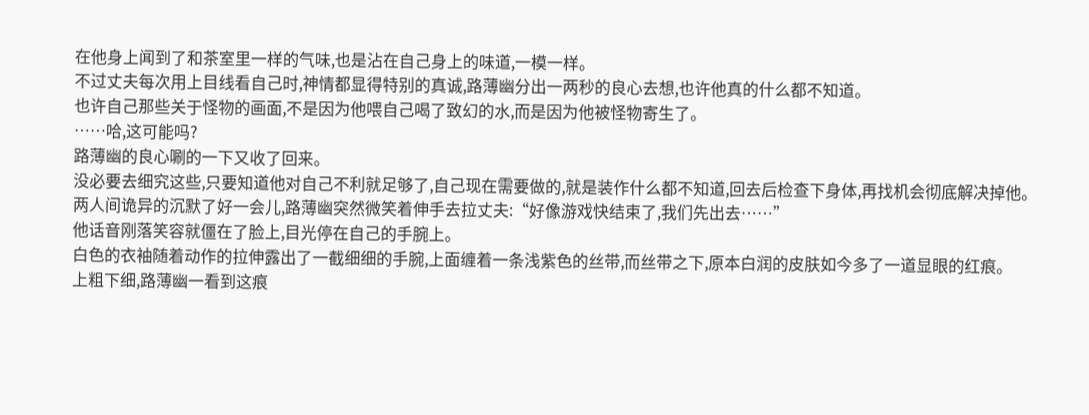在他身上闻到了和茶室里一样的气味,也是沾在自己身上的味道,一模一样。
不过丈夫每次用上目线看自己时,神情都显得特别的真诚,路薄幽分出一两秒的良心去想,也许他真的什么都不知道。
也许自己那些关于怪物的画面,不是因为他喂自己喝了致幻的水,而是因为他被怪物寄生了。
……哈,这可能吗?
路薄幽的良心唰的一下又收了回来。
没必要去细究这些,只要知道他对自己不利就足够了,自己现在需要做的,就是装作什么都不知道,回去后检查下身体,再找机会彻底解决掉他。
两人间诡异的沉默了好一会儿,路薄幽突然微笑着伸手去拉丈夫:“好像游戏快结束了,我们先出去……”
他话音刚落笑容就僵在了脸上,目光停在自己的手腕上。
白色的衣袖随着动作的拉伸露出了一截细细的手腕,上面缠着一条浅紫色的丝带,而丝带之下,原本白润的皮肤如今多了一道显眼的红痕。
上粗下细,路薄幽一看到这痕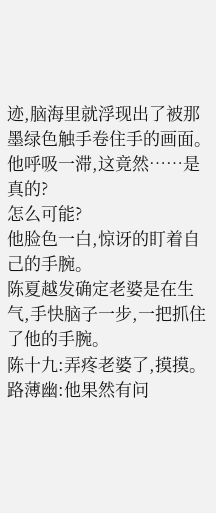迹,脑海里就浮现出了被那墨绿色触手卷住手的画面。
他呼吸一滞,这竟然……是真的?
怎么可能?
他脸色一白,惊讶的盯着自己的手腕。
陈夏越发确定老婆是在生气,手快脑子一步,一把抓住了他的手腕。
陈十九:弄疼老婆了,摸摸。
路薄幽:他果然有问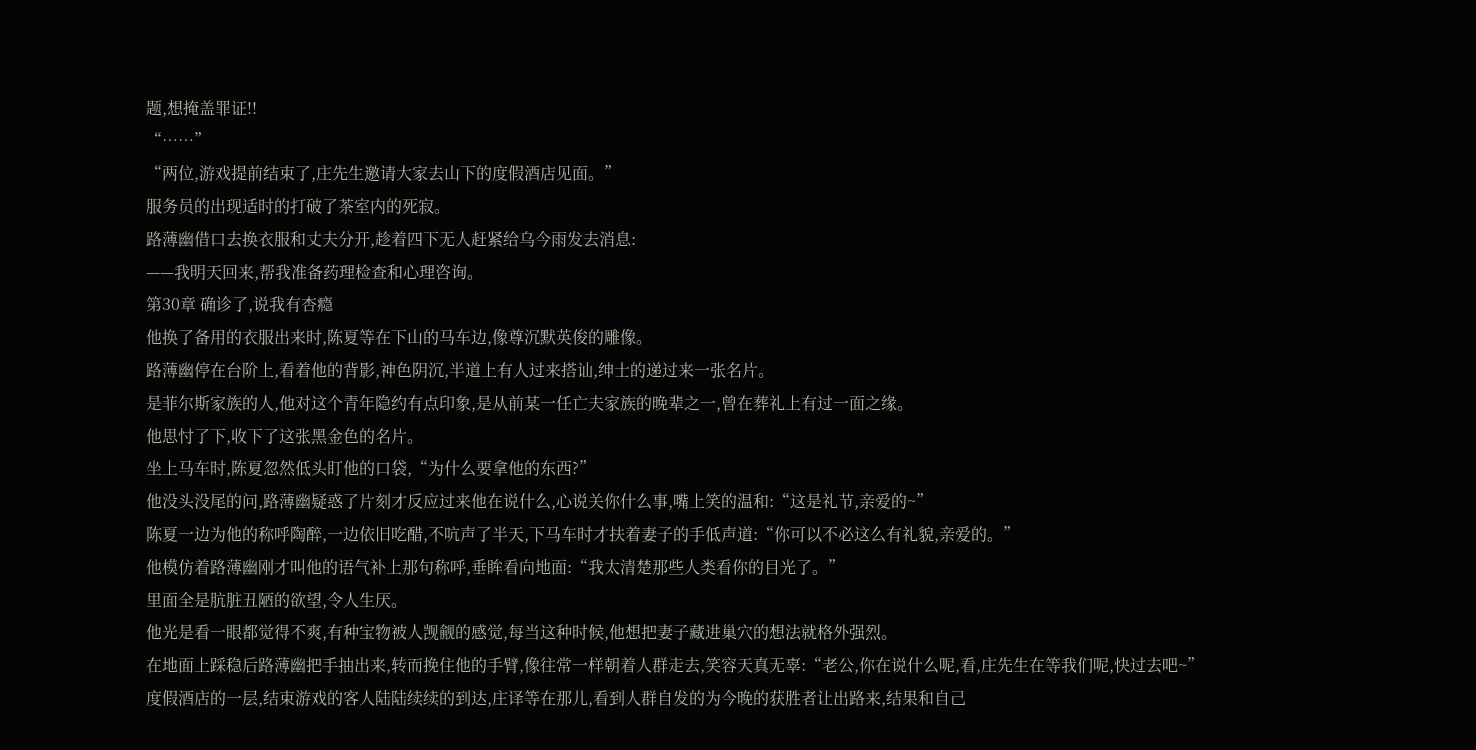题,想掩盖罪证!!
“……”
“两位,游戏提前结束了,庄先生邀请大家去山下的度假酒店见面。”
服务员的出现适时的打破了茶室内的死寂。
路薄幽借口去换衣服和丈夫分开,趁着四下无人赶紧给乌今雨发去消息:
——我明天回来,帮我准备药理检查和心理咨询。
第30章 确诊了,说我有杏瘾
他换了备用的衣服出来时,陈夏等在下山的马车边,像尊沉默英俊的雕像。
路薄幽停在台阶上,看着他的背影,神色阴沉,半道上有人过来搭讪,绅士的递过来一张名片。
是菲尔斯家族的人,他对这个青年隐约有点印象,是从前某一任亡夫家族的晚辈之一,曾在葬礼上有过一面之缘。
他思忖了下,收下了这张黑金色的名片。
坐上马车时,陈夏忽然低头盯他的口袋,“为什么要拿他的东西?”
他没头没尾的问,路薄幽疑惑了片刻才反应过来他在说什么,心说关你什么事,嘴上笑的温和:“这是礼节,亲爱的~”
陈夏一边为他的称呼陶醉,一边依旧吃醋,不吭声了半天,下马车时才扶着妻子的手低声道:“你可以不必这么有礼貌,亲爱的。”
他模仿着路薄幽刚才叫他的语气补上那句称呼,垂眸看向地面:“我太清楚那些人类看你的目光了。”
里面全是肮脏丑陋的欲望,令人生厌。
他光是看一眼都觉得不爽,有种宝物被人觊觎的感觉,每当这种时候,他想把妻子藏进巢穴的想法就格外强烈。
在地面上踩稳后路薄幽把手抽出来,转而挽住他的手臂,像往常一样朝着人群走去,笑容天真无辜:“老公,你在说什么呢,看,庄先生在等我们呢,快过去吧~”
度假酒店的一层,结束游戏的客人陆陆续续的到达,庄译等在那儿,看到人群自发的为今晚的获胜者让出路来,结果和自己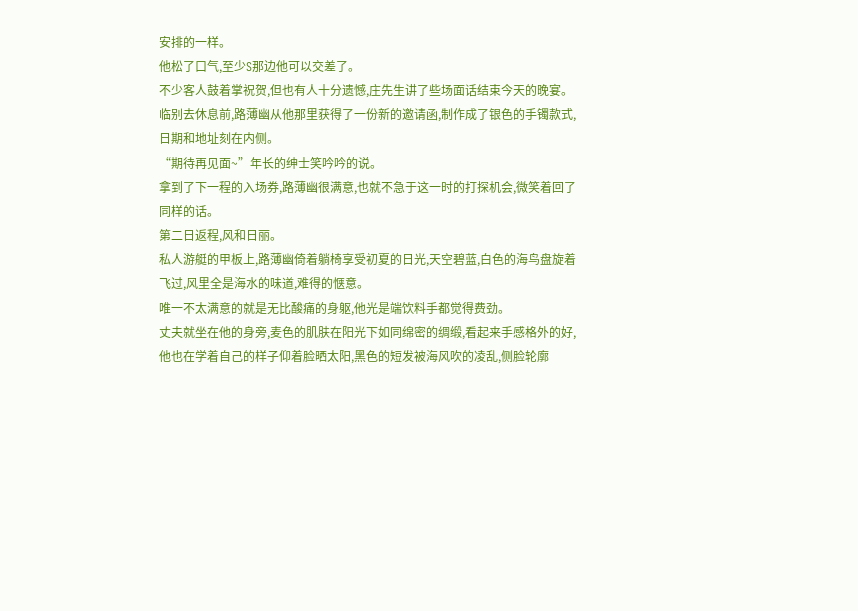安排的一样。
他松了口气,至少S那边他可以交差了。
不少客人鼓着掌祝贺,但也有人十分遗憾,庄先生讲了些场面话结束今天的晚宴。
临别去休息前,路薄幽从他那里获得了一份新的邀请函,制作成了银色的手镯款式,日期和地址刻在内侧。
“期待再见面~”年长的绅士笑吟吟的说。
拿到了下一程的入场券,路薄幽很满意,也就不急于这一时的打探机会,微笑着回了同样的话。
第二日返程,风和日丽。
私人游艇的甲板上,路薄幽倚着躺椅享受初夏的日光,天空碧蓝,白色的海鸟盘旋着飞过,风里全是海水的味道,难得的惬意。
唯一不太满意的就是无比酸痛的身躯,他光是端饮料手都觉得费劲。
丈夫就坐在他的身旁,麦色的肌肤在阳光下如同绵密的绸缎,看起来手感格外的好,他也在学着自己的样子仰着脸晒太阳,黑色的短发被海风吹的凌乱,侧脸轮廓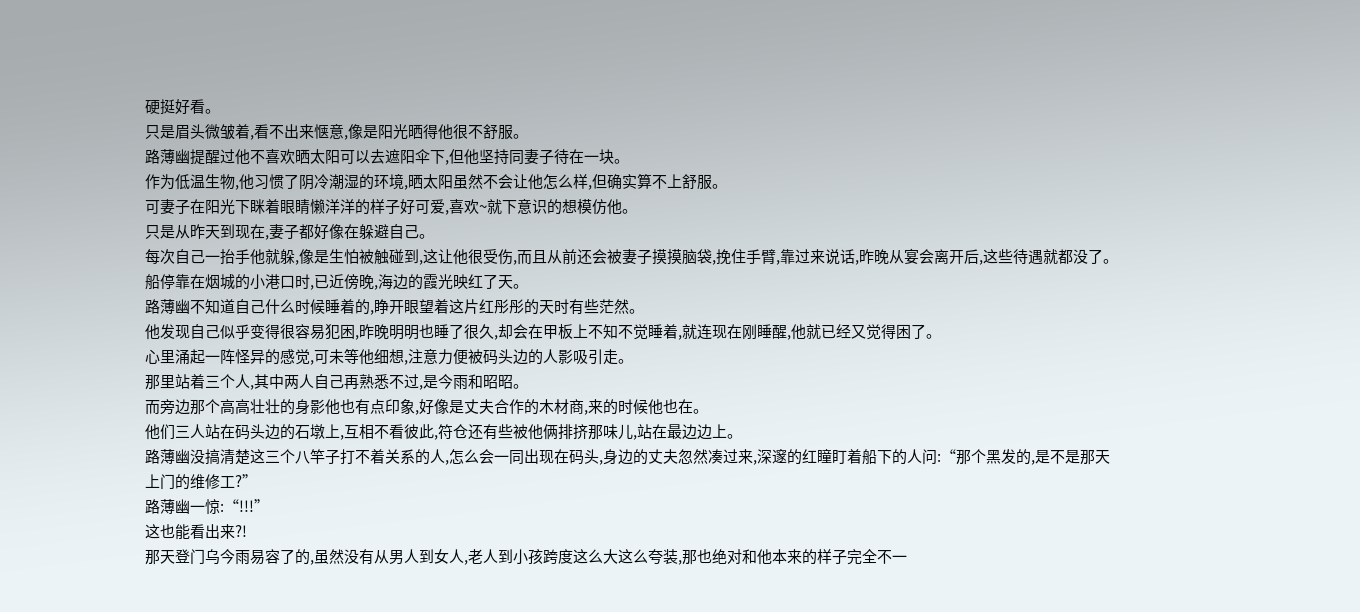硬挺好看。
只是眉头微皱着,看不出来惬意,像是阳光晒得他很不舒服。
路薄幽提醒过他不喜欢晒太阳可以去遮阳伞下,但他坚持同妻子待在一块。
作为低温生物,他习惯了阴冷潮湿的环境,晒太阳虽然不会让他怎么样,但确实算不上舒服。
可妻子在阳光下眯着眼睛懒洋洋的样子好可爱,喜欢~就下意识的想模仿他。
只是从昨天到现在,妻子都好像在躲避自己。
每次自己一抬手他就躲,像是生怕被触碰到,这让他很受伤,而且从前还会被妻子摸摸脑袋,挽住手臂,靠过来说话,昨晚从宴会离开后,这些待遇就都没了。
船停靠在烟城的小港口时,已近傍晚,海边的霞光映红了天。
路薄幽不知道自己什么时候睡着的,睁开眼望着这片红彤彤的天时有些茫然。
他发现自己似乎变得很容易犯困,昨晚明明也睡了很久,却会在甲板上不知不觉睡着,就连现在刚睡醒,他就已经又觉得困了。
心里涌起一阵怪异的感觉,可未等他细想,注意力便被码头边的人影吸引走。
那里站着三个人,其中两人自己再熟悉不过,是今雨和昭昭。
而旁边那个高高壮壮的身影他也有点印象,好像是丈夫合作的木材商,来的时候他也在。
他们三人站在码头边的石墩上,互相不看彼此,符仓还有些被他俩排挤那味儿,站在最边边上。
路薄幽没搞清楚这三个八竿子打不着关系的人,怎么会一同出现在码头,身边的丈夫忽然凑过来,深邃的红瞳盯着船下的人问:“那个黑发的,是不是那天上门的维修工?”
路薄幽一惊:“!!!”
这也能看出来?!
那天登门乌今雨易容了的,虽然没有从男人到女人,老人到小孩跨度这么大这么夸装,那也绝对和他本来的样子完全不一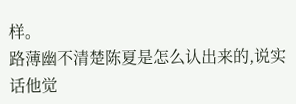样。
路薄幽不清楚陈夏是怎么认出来的,说实话他觉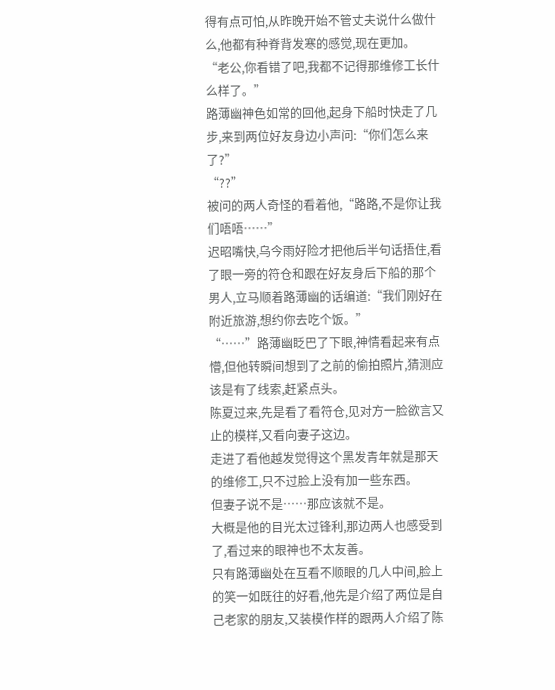得有点可怕,从昨晚开始不管丈夫说什么做什么,他都有种脊背发寒的感觉,现在更加。
“老公,你看错了吧,我都不记得那维修工长什么样了。”
路薄幽神色如常的回他,起身下船时快走了几步,来到两位好友身边小声问:“你们怎么来了?”
“??”
被问的两人奇怪的看着他,“路路,不是你让我们唔唔……”
迟昭嘴快,乌今雨好险才把他后半句话捂住,看了眼一旁的符仓和跟在好友身后下船的那个男人,立马顺着路薄幽的话编道:“我们刚好在附近旅游,想约你去吃个饭。”
“……”路薄幽眨巴了下眼,神情看起来有点懵,但他转瞬间想到了之前的偷拍照片,猜测应该是有了线索,赶紧点头。
陈夏过来,先是看了看符仓,见对方一脸欲言又止的模样,又看向妻子这边。
走进了看他越发觉得这个黑发青年就是那天的维修工,只不过脸上没有加一些东西。
但妻子说不是……那应该就不是。
大概是他的目光太过锋利,那边两人也感受到了,看过来的眼神也不太友善。
只有路薄幽处在互看不顺眼的几人中间,脸上的笑一如既往的好看,他先是介绍了两位是自己老家的朋友,又装模作样的跟两人介绍了陈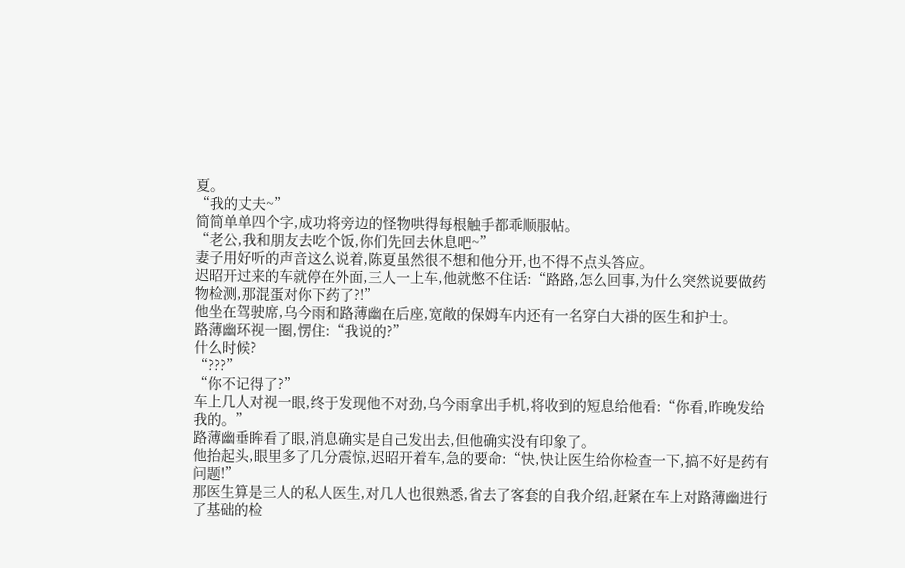夏。
“我的丈夫~”
简简单单四个字,成功将旁边的怪物哄得每根触手都乖顺服帖。
“老公,我和朋友去吃个饭,你们先回去休息吧~”
妻子用好听的声音这么说着,陈夏虽然很不想和他分开,也不得不点头答应。
迟昭开过来的车就停在外面,三人一上车,他就憋不住话:“路路,怎么回事,为什么突然说要做药物检测,那混蛋对你下药了?!”
他坐在驾驶席,乌今雨和路薄幽在后座,宽敞的保姆车内还有一名穿白大褂的医生和护士。
路薄幽环视一圈,愣住:“我说的?”
什么时候?
“???”
“你不记得了?”
车上几人对视一眼,终于发现他不对劲,乌今雨拿出手机,将收到的短息给他看:“你看,昨晚发给我的。”
路薄幽垂眸看了眼,消息确实是自己发出去,但他确实没有印象了。
他抬起头,眼里多了几分震惊,迟昭开着车,急的要命:“快,快让医生给你检查一下,搞不好是药有问题!”
那医生算是三人的私人医生,对几人也很熟悉,省去了客套的自我介绍,赶紧在车上对路薄幽进行了基础的检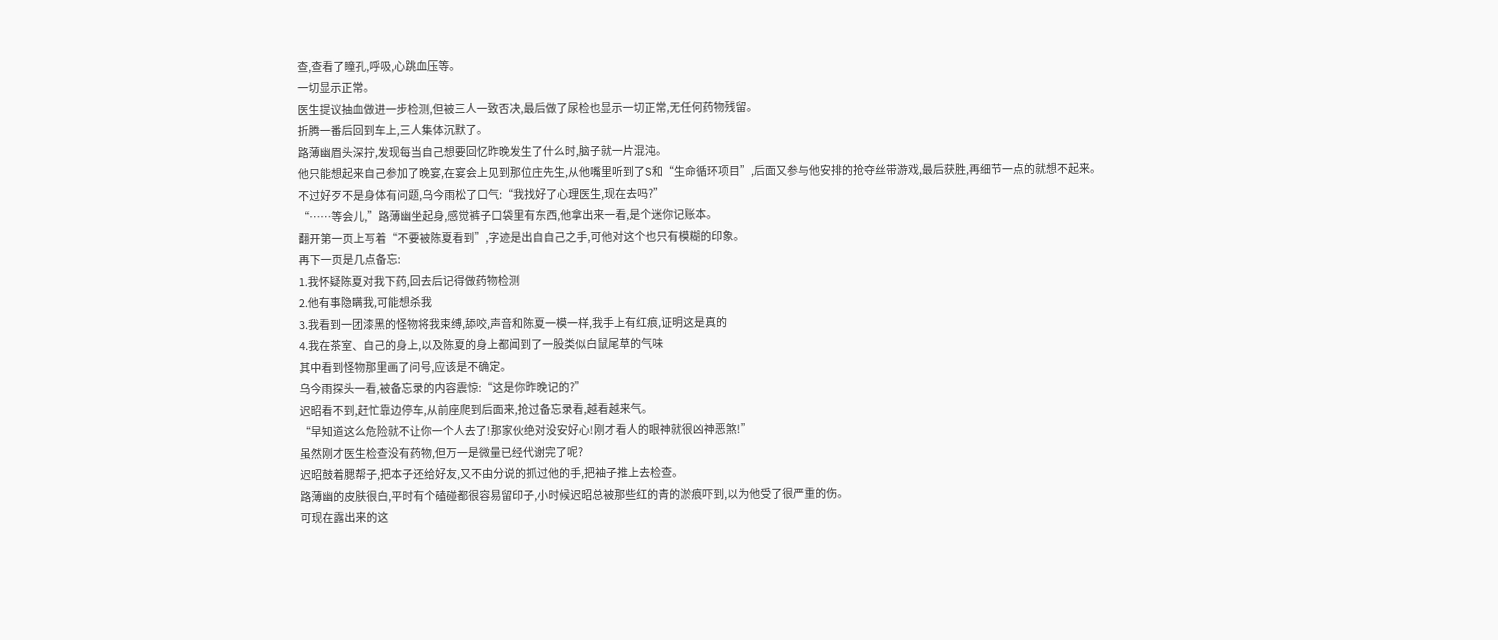查,查看了瞳孔,呼吸,心跳血压等。
一切显示正常。
医生提议抽血做进一步检测,但被三人一致否决,最后做了尿检也显示一切正常,无任何药物残留。
折腾一番后回到车上,三人集体沉默了。
路薄幽眉头深拧,发现每当自己想要回忆昨晚发生了什么时,脑子就一片混沌。
他只能想起来自己参加了晚宴,在宴会上见到那位庄先生,从他嘴里听到了S和“生命循环项目”,后面又参与他安排的抢夺丝带游戏,最后获胜,再细节一点的就想不起来。
不过好歹不是身体有问题,乌今雨松了口气:“我找好了心理医生,现在去吗?”
“……等会儿,”路薄幽坐起身,感觉裤子口袋里有东西,他拿出来一看,是个迷你记账本。
翻开第一页上写着“不要被陈夏看到”,字迹是出自自己之手,可他对这个也只有模糊的印象。
再下一页是几点备忘:
1.我怀疑陈夏对我下药,回去后记得做药物检测
2.他有事隐瞒我,可能想杀我
3.我看到一团漆黑的怪物将我束缚,舔咬,声音和陈夏一模一样,我手上有红痕,证明这是真的
4.我在茶室、自己的身上,以及陈夏的身上都闻到了一股类似白鼠尾草的气味
其中看到怪物那里画了问号,应该是不确定。
乌今雨探头一看,被备忘录的内容震惊:“这是你昨晚记的?”
迟昭看不到,赶忙靠边停车,从前座爬到后面来,抢过备忘录看,越看越来气。
“早知道这么危险就不让你一个人去了!那家伙绝对没安好心!刚才看人的眼神就很凶神恶煞!”
虽然刚才医生检查没有药物,但万一是微量已经代谢完了呢?
迟昭鼓着腮帮子,把本子还给好友,又不由分说的抓过他的手,把袖子推上去检查。
路薄幽的皮肤很白,平时有个磕碰都很容易留印子,小时候迟昭总被那些红的青的淤痕吓到,以为他受了很严重的伤。
可现在露出来的这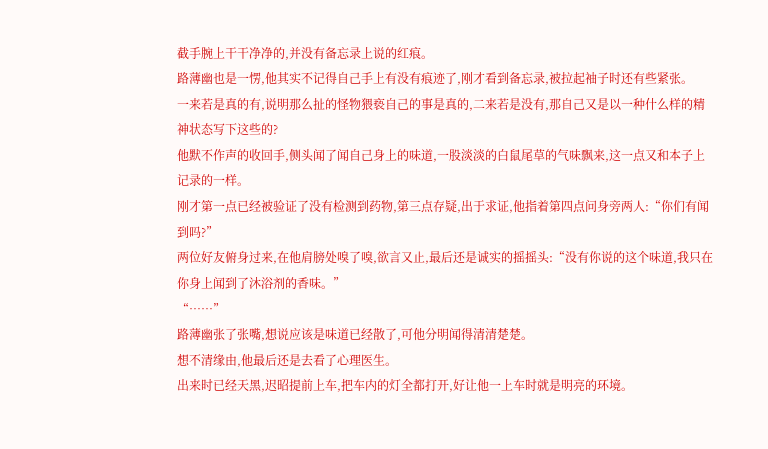截手腕上干干净净的,并没有备忘录上说的红痕。
路薄幽也是一愣,他其实不记得自己手上有没有痕迹了,刚才看到备忘录,被拉起袖子时还有些紧张。
一来若是真的有,说明那么扯的怪物猥亵自己的事是真的,二来若是没有,那自己又是以一种什么样的精神状态写下这些的?
他默不作声的收回手,侧头闻了闻自己身上的味道,一股淡淡的白鼠尾草的气味飘来,这一点又和本子上记录的一样。
刚才第一点已经被验证了没有检测到药物,第三点存疑,出于求证,他指着第四点问身旁两人:“你们有闻到吗?”
两位好友俯身过来,在他肩膀处嗅了嗅,欲言又止,最后还是诚实的摇摇头:“没有你说的这个味道,我只在你身上闻到了沐浴剂的香味。”
“……”
路薄幽张了张嘴,想说应该是味道已经散了,可他分明闻得清清楚楚。
想不清缘由,他最后还是去看了心理医生。
出来时已经天黑,迟昭提前上车,把车内的灯全都打开,好让他一上车时就是明亮的环境。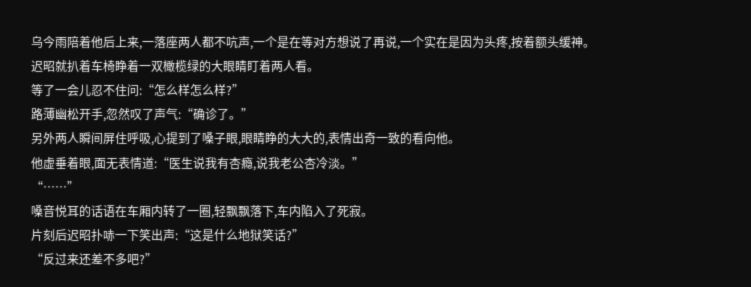乌今雨陪着他后上来,一落座两人都不吭声,一个是在等对方想说了再说,一个实在是因为头疼,按着额头缓神。
迟昭就扒着车椅睁着一双橄榄绿的大眼睛盯着两人看。
等了一会儿忍不住问:“怎么样怎么样?”
路薄幽松开手,忽然叹了声气:“确诊了。”
另外两人瞬间屏住呼吸,心提到了嗓子眼,眼睛睁的大大的,表情出奇一致的看向他。
他虚垂着眼,面无表情道:“医生说我有杏瘾,说我老公杏冷淡。”
“……”
嗓音悦耳的话语在车厢内转了一圈,轻飘飘落下,车内陷入了死寂。
片刻后迟昭扑哧一下笑出声:“这是什么地狱笑话?”
“反过来还差不多吧?”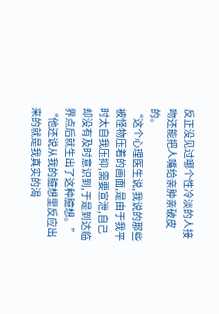反正没见过哪个性冷淡的人接吻还能把人嘴给亲肿亲破皮的。
“这个心理医生说,我说的那些被怪物压着的画面,是由于我平时太自我压抑,需要宣泄,自己却没有及时意识到,于是到达临界点后就生出了这种臆想。”
“他还说从我的臆想里反应出来的就是我真实的渴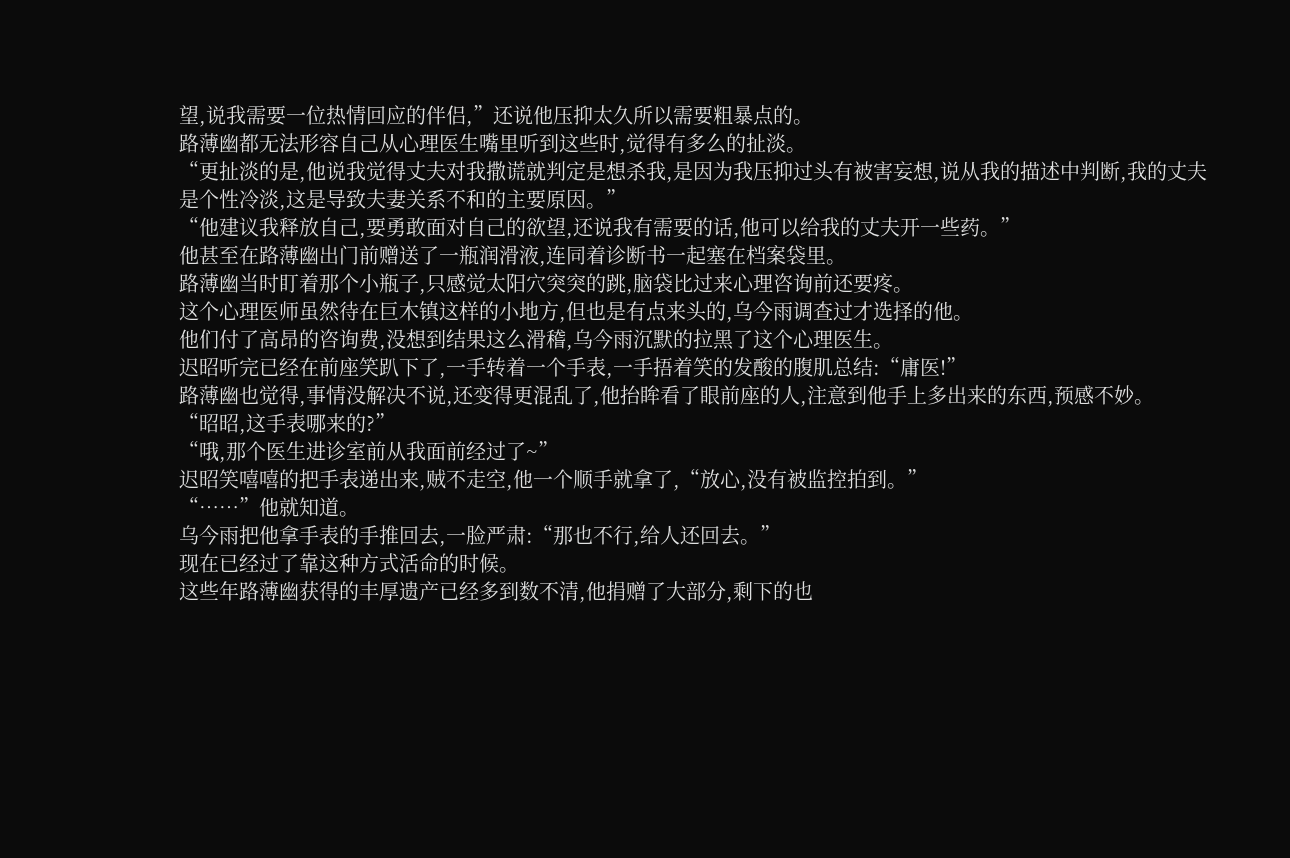望,说我需要一位热情回应的伴侣,”还说他压抑太久所以需要粗暴点的。
路薄幽都无法形容自己从心理医生嘴里听到这些时,觉得有多么的扯淡。
“更扯淡的是,他说我觉得丈夫对我撒谎就判定是想杀我,是因为我压抑过头有被害妄想,说从我的描述中判断,我的丈夫是个性冷淡,这是导致夫妻关系不和的主要原因。”
“他建议我释放自己,要勇敢面对自己的欲望,还说我有需要的话,他可以给我的丈夫开一些药。”
他甚至在路薄幽出门前赠送了一瓶润滑液,连同着诊断书一起塞在档案袋里。
路薄幽当时盯着那个小瓶子,只感觉太阳穴突突的跳,脑袋比过来心理咨询前还要疼。
这个心理医师虽然待在巨木镇这样的小地方,但也是有点来头的,乌今雨调查过才选择的他。
他们付了高昂的咨询费,没想到结果这么滑稽,乌今雨沉默的拉黑了这个心理医生。
迟昭听完已经在前座笑趴下了,一手转着一个手表,一手捂着笑的发酸的腹肌总结:“庸医!”
路薄幽也觉得,事情没解决不说,还变得更混乱了,他抬眸看了眼前座的人,注意到他手上多出来的东西,预感不妙。
“昭昭,这手表哪来的?”
“哦,那个医生进诊室前从我面前经过了~”
迟昭笑嘻嘻的把手表递出来,贼不走空,他一个顺手就拿了,“放心,没有被监控拍到。”
“……”他就知道。
乌今雨把他拿手表的手推回去,一脸严肃:“那也不行,给人还回去。”
现在已经过了靠这种方式活命的时候。
这些年路薄幽获得的丰厚遗产已经多到数不清,他捐赠了大部分,剩下的也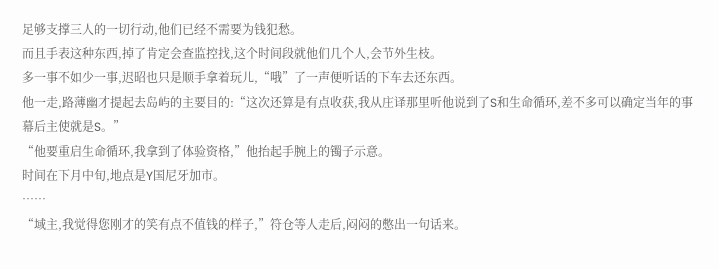足够支撑三人的一切行动,他们已经不需要为钱犯愁。
而且手表这种东西,掉了肯定会查监控找,这个时间段就他们几个人,会节外生枝。
多一事不如少一事,迟昭也只是顺手拿着玩儿,“哦”了一声便听话的下车去还东西。
他一走,路薄幽才提起去岛屿的主要目的:“这次还算是有点收获,我从庄译那里听他说到了S和生命循环,差不多可以确定当年的事幕后主使就是S。”
“他要重启生命循环,我拿到了体验资格,”他抬起手腕上的镯子示意。
时间在下月中旬,地点是Y国尼牙加市。
……
“域主,我觉得您刚才的笑有点不值钱的样子,”符仓等人走后,闷闷的憋出一句话来。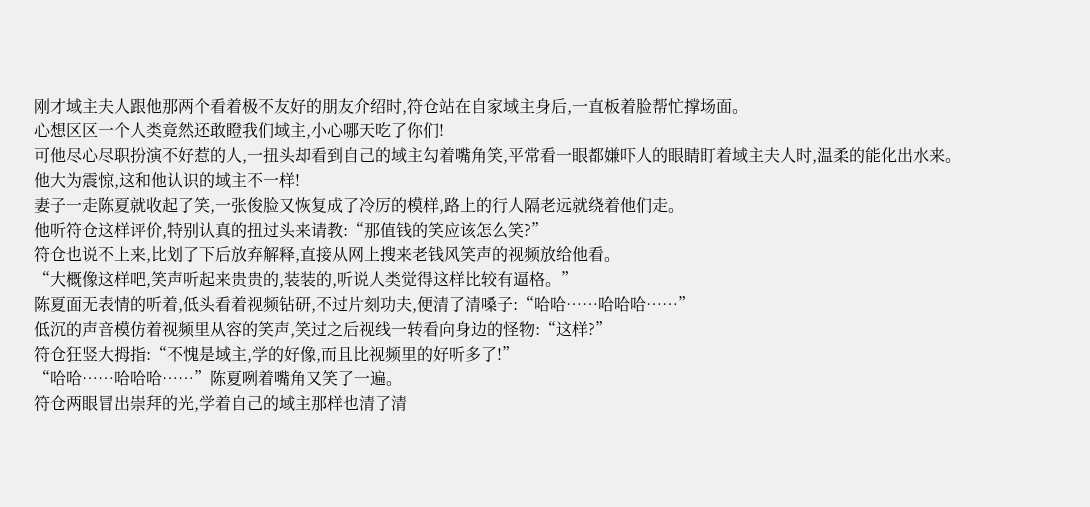刚才域主夫人跟他那两个看着极不友好的朋友介绍时,符仓站在自家域主身后,一直板着脸帮忙撑场面。
心想区区一个人类竟然还敢瞪我们域主,小心哪天吃了你们!
可他尽心尽职扮演不好惹的人,一扭头却看到自己的域主勾着嘴角笑,平常看一眼都嫌吓人的眼睛盯着域主夫人时,温柔的能化出水来。
他大为震惊,这和他认识的域主不一样!
妻子一走陈夏就收起了笑,一张俊脸又恢复成了冷厉的模样,路上的行人隔老远就绕着他们走。
他听符仓这样评价,特别认真的扭过头来请教:“那值钱的笑应该怎么笑?”
符仓也说不上来,比划了下后放弃解释,直接从网上搜来老钱风笑声的视频放给他看。
“大概像这样吧,笑声听起来贵贵的,装装的,听说人类觉得这样比较有逼格。”
陈夏面无表情的听着,低头看着视频钻研,不过片刻功夫,便清了清嗓子:“哈哈……哈哈哈……”
低沉的声音模仿着视频里从容的笑声,笑过之后视线一转看向身边的怪物:“这样?”
符仓狂竖大拇指:“不愧是域主,学的好像,而且比视频里的好听多了!”
“哈哈……哈哈哈……”陈夏咧着嘴角又笑了一遍。
符仓两眼冒出崇拜的光,学着自己的域主那样也清了清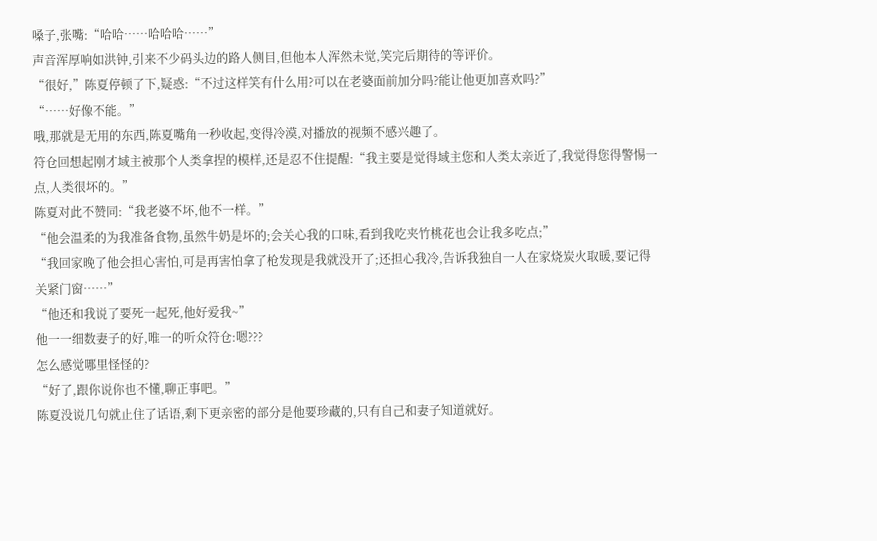嗓子,张嘴:“哈哈……哈哈哈……”
声音浑厚响如洪钟,引来不少码头边的路人侧目,但他本人浑然未觉,笑完后期待的等评价。
“很好,”陈夏停顿了下,疑惑:“不过这样笑有什么用?可以在老婆面前加分吗?能让他更加喜欢吗?”
“……好像不能。”
哦,那就是无用的东西,陈夏嘴角一秒收起,变得冷漠,对播放的视频不感兴趣了。
符仓回想起刚才域主被那个人类拿捏的模样,还是忍不住提醒:“我主要是觉得域主您和人类太亲近了,我觉得您得警惕一点,人类很坏的。”
陈夏对此不赞同:“我老婆不坏,他不一样。”
“他会温柔的为我准备食物,虽然牛奶是坏的;会关心我的口味,看到我吃夹竹桃花也会让我多吃点;”
“我回家晚了他会担心害怕,可是再害怕拿了枪发现是我就没开了;还担心我冷,告诉我独自一人在家烧炭火取暖,要记得关紧门窗……”
“他还和我说了要死一起死,他好爱我~”
他一一细数妻子的好,唯一的听众符仓:嗯???
怎么感觉哪里怪怪的?
“好了,跟你说你也不懂,聊正事吧。”
陈夏没说几句就止住了话语,剩下更亲密的部分是他要珍藏的,只有自己和妻子知道就好。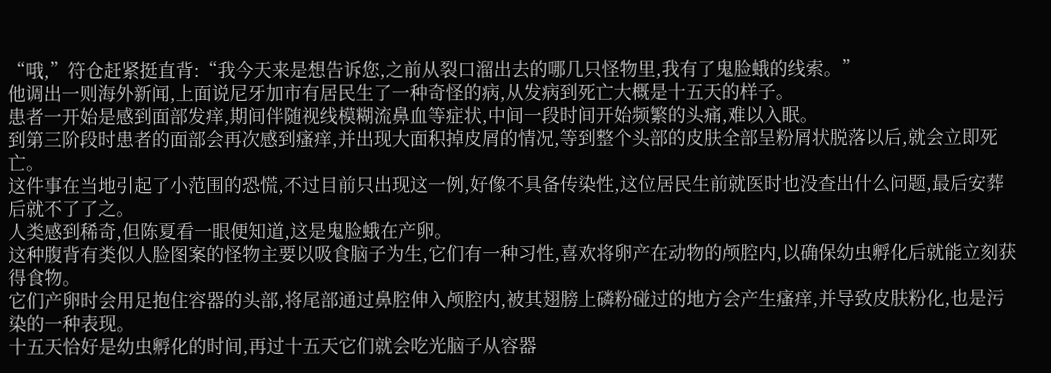“哦,”符仓赶紧挺直背:“我今天来是想告诉您,之前从裂口溜出去的哪几只怪物里,我有了鬼脸蛾的线索。”
他调出一则海外新闻,上面说尼牙加市有居民生了一种奇怪的病,从发病到死亡大概是十五天的样子。
患者一开始是感到面部发痒,期间伴随视线模糊流鼻血等症状,中间一段时间开始频繁的头痛,难以入眠。
到第三阶段时患者的面部会再次感到瘙痒,并出现大面积掉皮屑的情况,等到整个头部的皮肤全部呈粉屑状脱落以后,就会立即死亡。
这件事在当地引起了小范围的恐慌,不过目前只出现这一例,好像不具备传染性,这位居民生前就医时也没查出什么问题,最后安葬后就不了了之。
人类感到稀奇,但陈夏看一眼便知道,这是鬼脸蛾在产卵。
这种腹背有类似人脸图案的怪物主要以吸食脑子为生,它们有一种习性,喜欢将卵产在动物的颅腔内,以确保幼虫孵化后就能立刻获得食物。
它们产卵时会用足抱住容器的头部,将尾部通过鼻腔伸入颅腔内,被其翅膀上磷粉碰过的地方会产生瘙痒,并导致皮肤粉化,也是污染的一种表现。
十五天恰好是幼虫孵化的时间,再过十五天它们就会吃光脑子从容器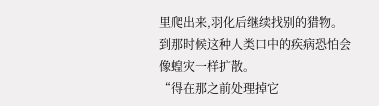里爬出来,羽化后继续找别的猎物。
到那时候这种人类口中的疾病恐怕会像蝗灾一样扩散。
“得在那之前处理掉它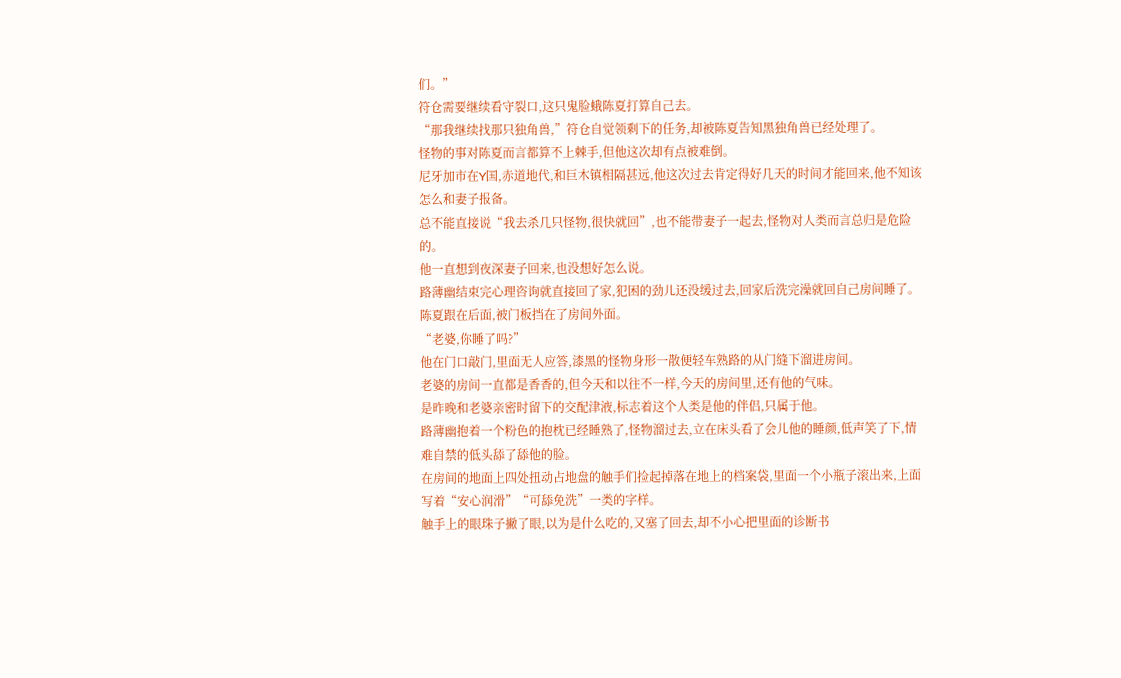们。”
符仓需要继续看守裂口,这只鬼脸蛾陈夏打算自己去。
“那我继续找那只独角兽,”符仓自觉领剩下的任务,却被陈夏告知黑独角兽已经处理了。
怪物的事对陈夏而言都算不上棘手,但他这次却有点被难倒。
尼牙加市在Y国,赤道地代,和巨木镇相隔甚远,他这次过去肯定得好几天的时间才能回来,他不知该怎么和妻子报备。
总不能直接说“我去杀几只怪物,很快就回”,也不能带妻子一起去,怪物对人类而言总归是危险的。
他一直想到夜深妻子回来,也没想好怎么说。
路薄幽结束完心理咨询就直接回了家,犯困的劲儿还没缓过去,回家后洗完澡就回自己房间睡了。
陈夏跟在后面,被门板挡在了房间外面。
“老婆,你睡了吗?”
他在门口敲门,里面无人应答,漆黑的怪物身形一散便轻车熟路的从门缝下溜进房间。
老婆的房间一直都是香香的,但今天和以往不一样,今天的房间里,还有他的气味。
是昨晚和老婆亲密时留下的交配津液,标志着这个人类是他的伴侣,只属于他。
路薄幽抱着一个粉色的抱枕已经睡熟了,怪物溜过去,立在床头看了会儿他的睡颜,低声笑了下,情难自禁的低头舔了舔他的脸。
在房间的地面上四处扭动占地盘的触手们捡起掉落在地上的档案袋,里面一个小瓶子滚出来,上面写着“安心润滑”“可舔免洗”一类的字样。
触手上的眼珠子撇了眼,以为是什么吃的,又塞了回去,却不小心把里面的诊断书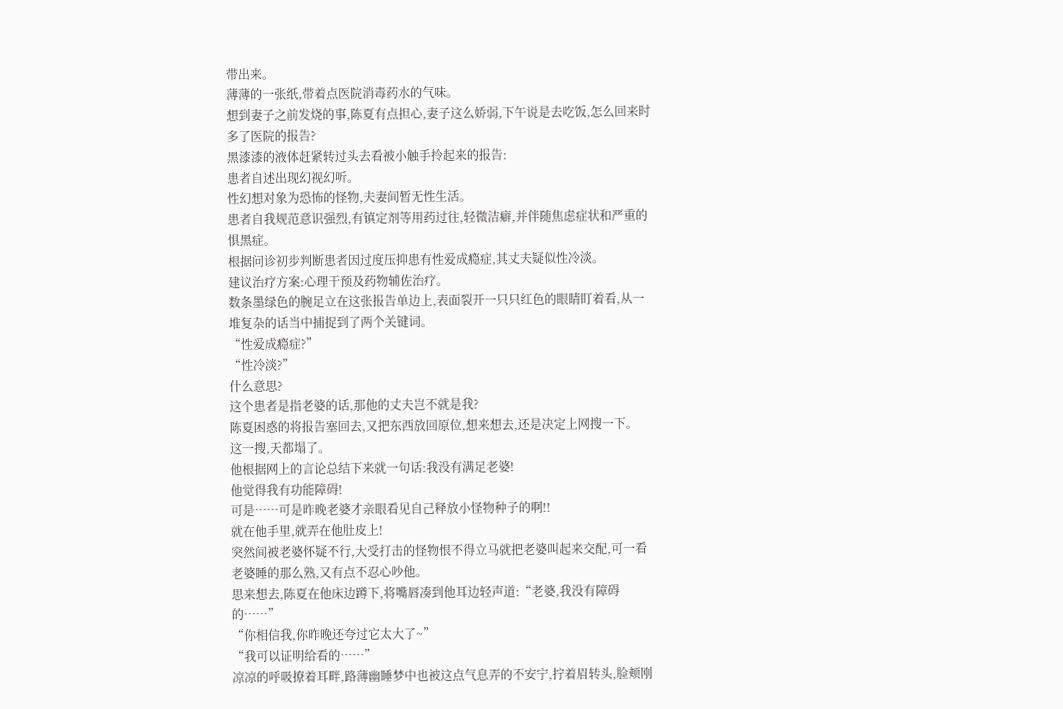带出来。
薄薄的一张纸,带着点医院消毒药水的气味。
想到妻子之前发烧的事,陈夏有点担心,妻子这么娇弱,下午说是去吃饭,怎么回来时多了医院的报告?
黑漆漆的液体赶紧转过头去看被小触手拎起来的报告:
患者自述出现幻视幻听。
性幻想对象为恐怖的怪物,夫妻间暂无性生活。
患者自我规范意识强烈,有镇定剂等用药过往,轻微洁癖,并伴随焦虑症状和严重的惧黑症。
根据问诊初步判断患者因过度压抑患有性爱成瘾症,其丈夫疑似性冷淡。
建议治疗方案:心理干预及药物辅佐治疗。
数条墨绿色的腕足立在这张报告单边上,表面裂开一只只红色的眼睛盯着看,从一堆复杂的话当中捕捉到了两个关键词。
“性爱成瘾症?”
“性冷淡?”
什么意思?
这个患者是指老婆的话,那他的丈夫岂不就是我?
陈夏困惑的将报告塞回去,又把东西放回原位,想来想去,还是决定上网搜一下。
这一搜,天都塌了。
他根据网上的言论总结下来就一句话:我没有满足老婆!
他觉得我有功能障碍!
可是……可是昨晚老婆才亲眼看见自己释放小怪物种子的啊!!
就在他手里,就弄在他肚皮上!
突然间被老婆怀疑不行,大受打击的怪物恨不得立马就把老婆叫起来交配,可一看老婆睡的那么熟,又有点不忍心吵他。
思来想去,陈夏在他床边蹲下,将嘴唇凑到他耳边轻声道:“老婆,我没有障碍的……”
“你相信我,你昨晚还夸过它太大了~”
“我可以证明给看的……”
凉凉的呼吸撩着耳畔,路薄幽睡梦中也被这点气息弄的不安宁,拧着眉转头,脸颊刚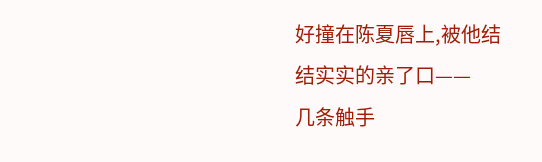好撞在陈夏唇上,被他结结实实的亲了口——
几条触手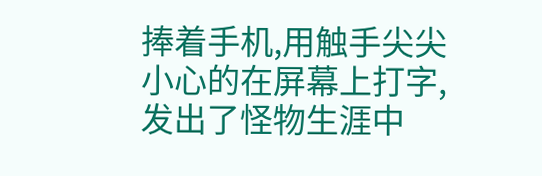捧着手机,用触手尖尖小心的在屏幕上打字,发出了怪物生涯中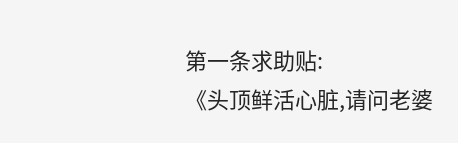第一条求助贴:
《头顶鲜活心脏,请问老婆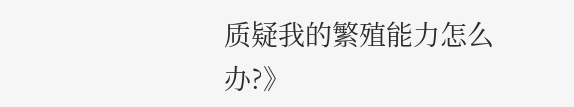质疑我的繁殖能力怎么办?》